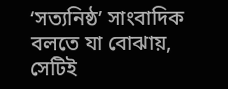‘সত্যনিষ্ঠ’ সাংবাদিক বলতে যা বোঝায়, সেটিই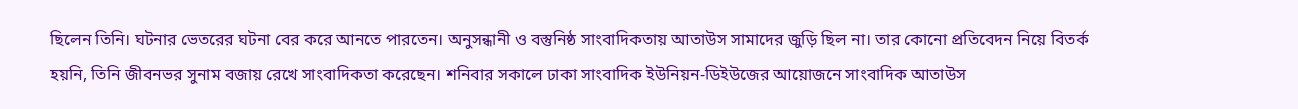ছিলেন তিনি। ঘটনার ভেতরের ঘটনা বের করে আনতে পারতেন। অনুসন্ধানী ও বস্তুনিষ্ঠ সাংবাদিকতায় আতাউস সামাদের জুড়ি ছিল না। তার কোনো প্রতিবেদন নিয়ে বিতর্ক হয়নি, তিনি জীবনভর সুনাম বজায় রেখে সাংবাদিকতা করেছেন। শনিবার সকালে ঢাকা সাংবাদিক ইউনিয়ন-ডিইউজের আয়োজনে সাংবাদিক আতাউস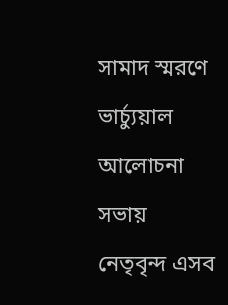সামাদ স্মরণে ভার্চ্যুয়াল আলোচনা সভায় নেতৃবৃন্দ এসব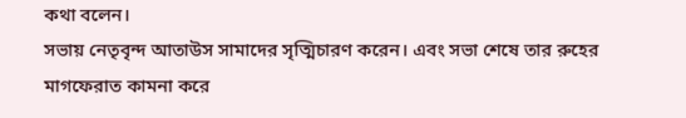কথা বলেন।
সভায় নেতৃবৃন্দ আতাউস সামাদের সৃত্মিচারণ করেন। এবং সভা শেষে তার রুহের মাগফেরাত কামনা করে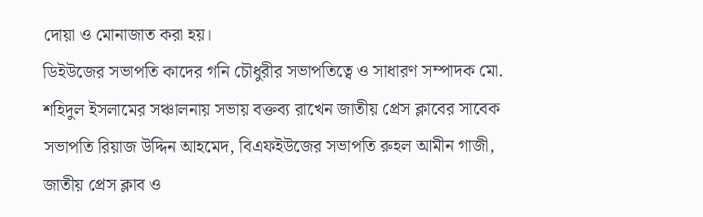দোয়া ও মোনাজাত করা হয়।
ডিইউজের সভাপতি কাদের গনি চৌধুরীর সভাপতিত্বে ও সাধারণ সম্পাদক মো. শহিদুল ইসলামের সঞ্চালনায় সভায় বক্তব্য রাখেন জাতীয় প্রেস ক্লাবের সাবেক সভাপতি রিয়াজ উদ্দিন আহমেদ, বিএফইউজের সভাপতি রুহল আমীন গাজী, জাতীয় প্রেস ক্লাব ও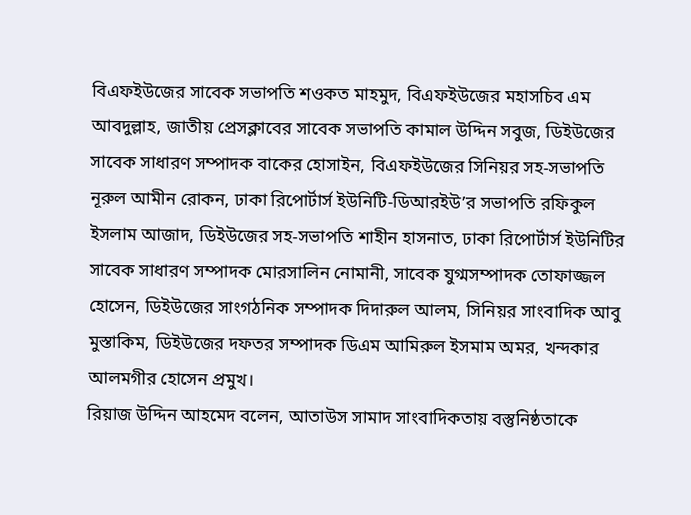বিএফইউজের সাবেক সভাপতি শওকত মাহমুদ, বিএফইউজের মহাসচিব এম আবদুল্লাহ, জাতীয় প্রেসক্লাবের সাবেক সভাপতি কামাল উদ্দিন সবুজ, ডিইউজের সাবেক সাধারণ সম্পাদক বাকের হোসাইন, বিএফইউজের সিনিয়র সহ-সভাপতি নূরুল আমীন রোকন, ঢাকা রিপোর্টার্স ইউনিটি-ডিআরইউ’র সভাপতি রফিকুল ইসলাম আজাদ, ডিইউজের সহ-সভাপতি শাহীন হাসনাত, ঢাকা রিপোর্টার্স ইউনিটির সাবেক সাধারণ সম্পাদক মোরসালিন নোমানী, সাবেক যুগ্মসম্পাদক তোফাজ্জল হোসেন, ডিইউজের সাংগঠনিক সম্পাদক দিদারুল আলম, সিনিয়র সাংবাদিক আবু মুস্তাকিম, ডিইউজের দফতর সম্পাদক ডিএম আমিরুল ইসমাম অমর, খন্দকার আলমগীর হোসেন প্রমুখ।
রিয়াজ উদ্দিন আহমেদ বলেন, আতাউস সামাদ সাংবাদিকতায় বস্তুনিষ্ঠতাকে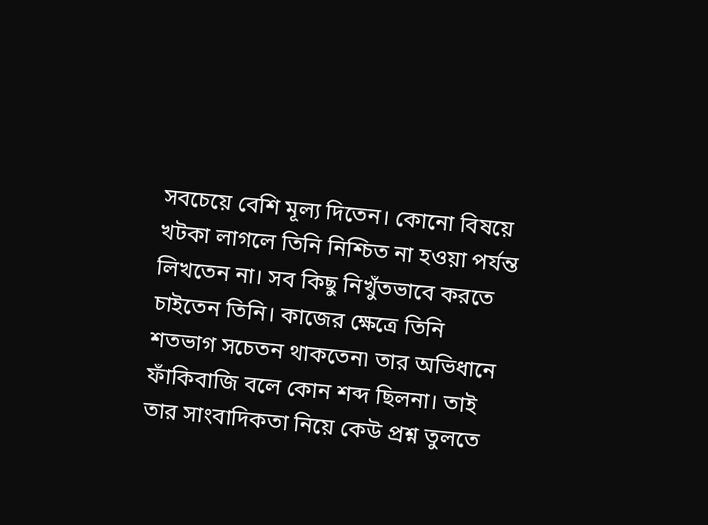সবচেয়ে বেশি মূল্য দিতেন। কোনো বিষয়ে খটকা লাগলে তিনি নিশ্চিত না হওয়া পর্যন্ত লিখতেন না। সব কিছু নিখুঁতভাবে করতে চাইতেন তিনি। কাজের ক্ষেত্রে তিনি শতভাগ সচেতন থাকতেন৷ তার অভিধানে ফাঁকিবাজি বলে কোন শব্দ ছিলনা। তাই তার সাংবাদিকতা নিয়ে কেউ প্রশ্ন তুলতে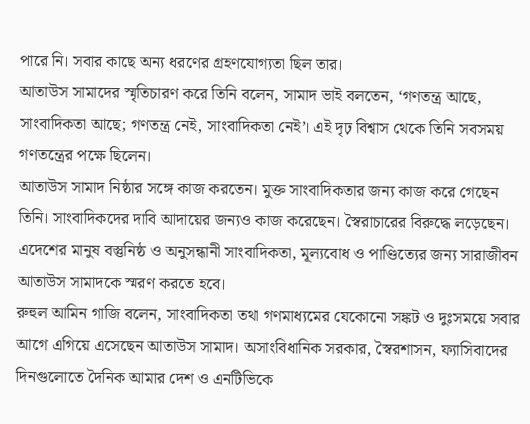পারে নি। সবার কাছে অন্য ধরণের গ্রহণযোগ্যতা ছিল তার।
আতাউস সামাদের স্মৃতিচারণ করে তিনি বলেন, সামাদ ভাই বলতেন, ‘গণতন্ত্র আছে, সাংবাদিকতা আছে; গণতন্ত্র নেই, সাংবাদিকতা নেই’। এই দৃঢ় বিশ্বাস থেকে তিনি সবসময় গণতন্ত্রের পক্ষে ছিলেন।
আতাউস সামাদ নিষ্ঠার সঙ্গে কাজ করতেন। মুক্ত সাংবাদিকতার জন্য কাজ করে গেছেন তিনি। সাংবাদিকদের দাবি আদায়ের জন্যও কাজ করেছেন। স্বৈরাচারের বিরুদ্ধে লড়েছেন। এদেশের মানুষ বস্তুনিষ্ঠ ও অনুসন্ধানী সাংবাদিকতা, মূল্যবোধ ও পাণ্ডিত্যের জন্য সারাজীবন আতাউস সামাদকে স্মরণ করতে হবে।
রুহুল আমিন গাজি বলেন, সাংবাদিকতা তথা গণমাধ্যমের যেকোনো সঙ্কট ও দুঃসময়ে সবার আগে এগিয়ে এসেছেন আতাউস সামাদ। অসাংবিধানিক সরকার, স্বৈরশাসন, ফ্যাসিবাদের দিনগুলোতে দৈনিক আমার দেশ ও এনটিভিকে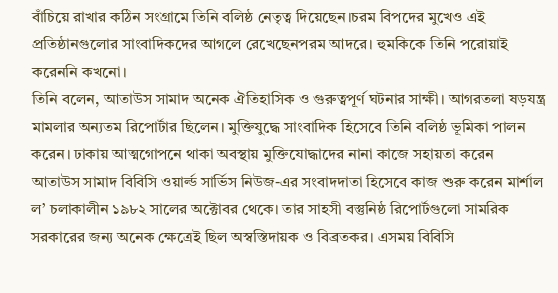বাঁচিয়ে রাখার কঠিন সংগ্রামে তিনি বলিষ্ঠ নেতৃত্ব দিয়েছেন।চরম বিপদের মুখেও এই প্রতিষ্ঠানগুলোর সাংবাদিকদের আগলে রেখেছেনপরম আদরে। হুমকিকে তিনি পরোয়াই করেননি কখনো।
তিনি বলেন, আতাউস সামাদ অনেক ঐতিহাসিক ও গুরুত্বপূর্ণ ঘটনার সাক্ষী। আগরতলা ষড়যন্ত্র মামলার অন্যতম রিপোর্টার ছিলেন। মুক্তিযুদ্ধে সাংবাদিক হিসেবে তিনি বলিষ্ঠ ভূমিকা পালন করেন। ঢাকায় আত্মগোপনে থাকা অবস্থায় মুক্তিযোদ্ধাদের নানা কাজে সহায়তা করেন
আতাউস সামাদ বিবিসি ওয়ার্ল্ড সার্ভিস নিউজ-এর সংবাদদাতা হিসেবে কাজ শুরু করেন মার্শাল ল’ চলাকালীন ১৯৮২ সালের অক্টোবর থেকে। তার সাহসী বস্তুনিষ্ঠ রিপোর্টগুলো সামরিক সরকারের জন্য অনেক ক্ষেত্রেই ছিল অস্বস্তিদায়ক ও বিব্রতকর। এসময় বিবিসি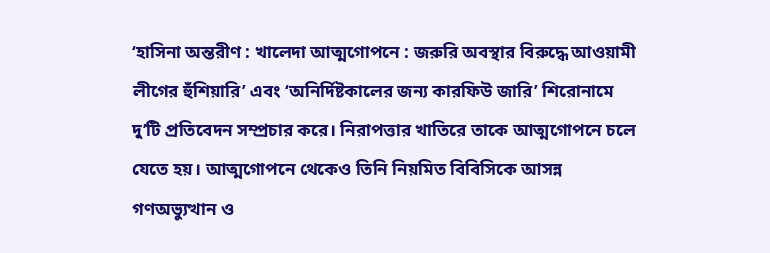‘হাসিনা অন্তরীণ : খালেদা আত্মগোপনে : জরুরি অবস্থার বিরুদ্ধে আওয়ামী লীগের হুঁশিয়ারি’ এবং ‘অনির্দিষ্টকালের জন্য কারফিউ জারি’ শিরোনামে দু’টি প্রতিবেদন সম্প্রচার করে। নিরাপত্তার খাতিরে তাকে আত্মগোপনে চলে যেতে হয়। আত্মগোপনে থেকেও তিনি নিয়মিত বিবিসিকে আসন্ন গণঅভ্যুত্থান ও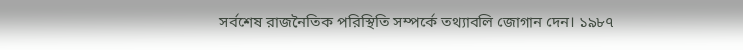সর্বশেষ রাজনৈতিক পরিস্থিতি সম্পর্কে তথ্যাবলি জোগান দেন। ১৯৮৭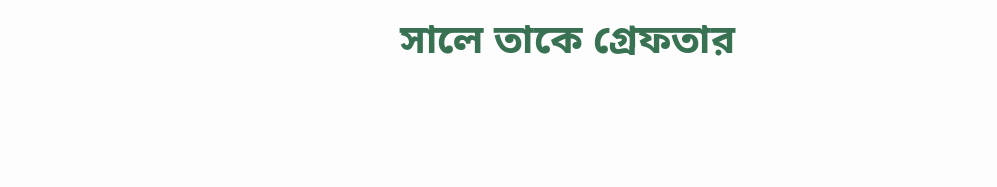সালে তাকে গ্রেফতার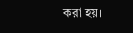করা হয়।